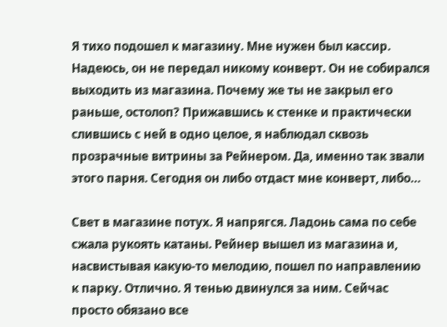Я тихо подошел к магазину. Мне нужен был кассир. Надеюсь, он не передал никому конверт. Он не собирался выходить из магазина. Почему же ты не закрыл его раньше, остолоп? Прижавшись к стенке и практически слившись с ней в одно целое, я наблюдал сквозь прозрачные витрины за Рейнером. Да, именно так звали этого парня. Сегодня он либо отдаст мне конверт, либо…

Свет в магазине потух. Я напрягся. Ладонь сама по себе сжала рукоять катаны. Рейнер вышел из магазина и, насвистывая какую-то мелодию, пошел по направлению к парку. Отлично. Я тенью двинулся за ним. Сейчас просто обязано все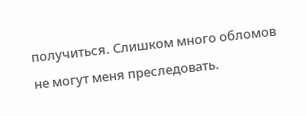получиться. Слишком много обломов не могут меня преследовать.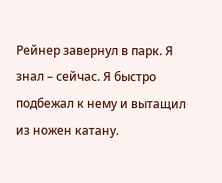Рейнер завернул в парк. Я знал – сейчас. Я быстро подбежал к нему и вытащил из ножен катану.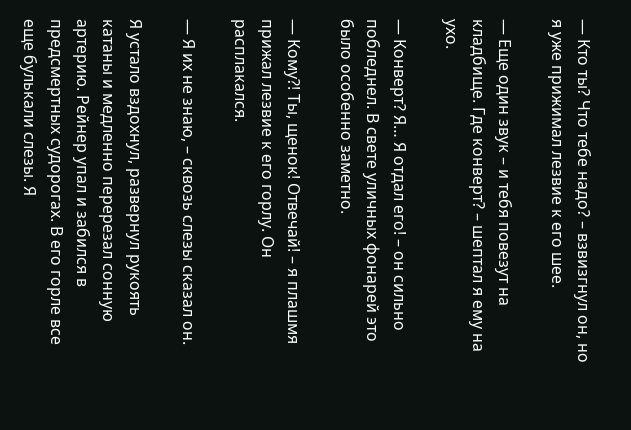— Кто ты? Что тебе надо? – взвизгнул он, но я уже прижимал лезвие к его шее.

— Еще один звук – и тебя повезут на кладбище. Где конверт? – шептал я ему на ухо.

— Конверт? Я… Я отдал его! – он сильно побледнел. В свете уличных фонарей это было особенно заметно.

— Кому?! Ты, щенок! Отвечай! – я плашмя прижал лезвие к его горлу. Он расплакался.

— Я их не знаю, – сквозь слезы сказал он.

Я устало вздохнул, развернул рукоять катаны и медленно перерезал сонную артерию. Рейнер упал и забился в предсмертных судорогах. В его горле все еще булькали слезы. Я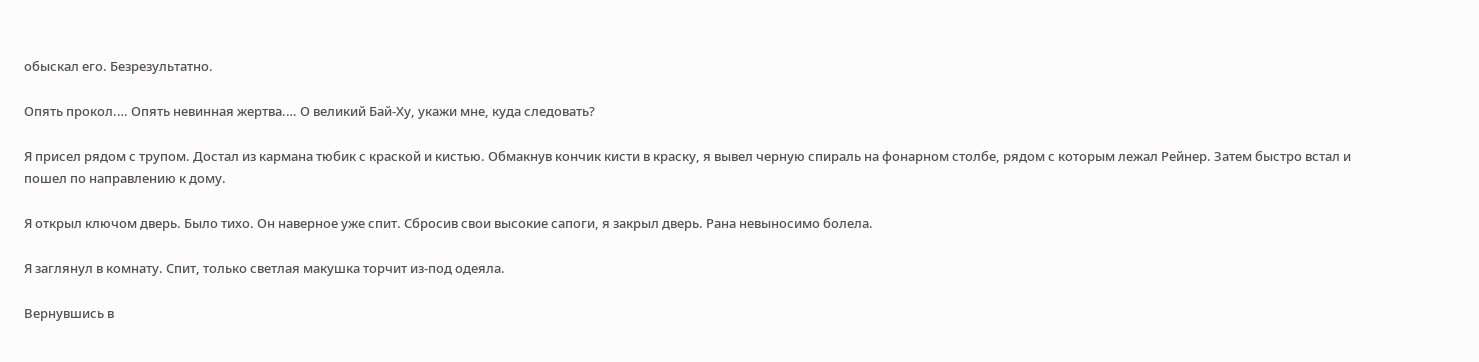обыскал его. Безрезультатно.

Опять прокол.… Опять невинная жертва.… О великий Бай-Ху, укажи мне, куда следовать?

Я присел рядом с трупом. Достал из кармана тюбик с краской и кистью. Обмакнув кончик кисти в краску, я вывел черную спираль на фонарном столбе, рядом с которым лежал Рейнер. Затем быстро встал и пошел по направлению к дому.

Я открыл ключом дверь. Было тихо. Он наверное уже спит. Сбросив свои высокие сапоги, я закрыл дверь. Рана невыносимо болела.

Я заглянул в комнату. Спит, только светлая макушка торчит из-под одеяла.

Вернувшись в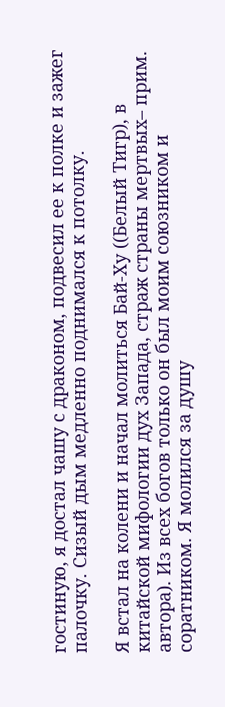гостиную, я достал чашу с драконом, подвесил ее к полке и зажег палочку. Сизый дым медленно поднимался к потолку.

Я встал на колени и начал молиться Бай-Ху ((Белый Тигр), в китайской мифологии дух Запада, страж страны мертвых– прим. автора). Из всех богов только он был моим союзником и соратником. Я молился за душу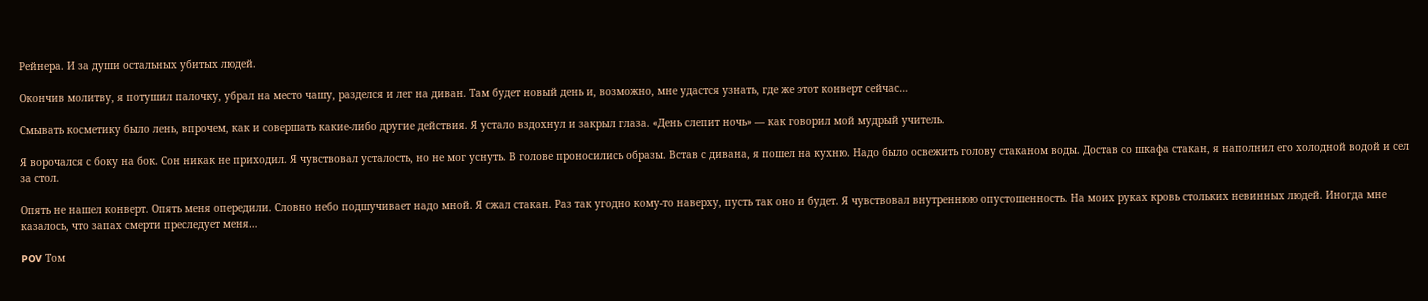Рейнера. И за души остальных убитых людей.

Окончив молитву, я потушил палочку, убрал на место чашу, разделся и лег на диван. Там будет новый день и, возможно, мне удастся узнать, где же этот конверт сейчас…

Смывать косметику было лень, впрочем, как и совершать какие-либо другие действия. Я устало вздохнул и закрыл глаза. «День слепит ночь» — как говорил мой мудрый учитель.

Я ворочался с боку на бок. Сон никак не приходил. Я чувствовал усталость, но не мог уснуть. В голове проносились образы. Встав с дивана, я пошел на кухню. Надо было освежить голову стаканом воды. Достав со шкафа стакан, я наполнил его холодной водой и сел за стол.

Опять не нашел конверт. Опять меня опередили. Словно небо подшучивает надо мной. Я сжал стакан. Раз так угодно кому-то наверху, пусть так оно и будет. Я чувствовал внутреннюю опустошенность. На моих руках кровь стольких невинных людей. Иногда мне казалось, что запах смерти преследует меня…

POV Том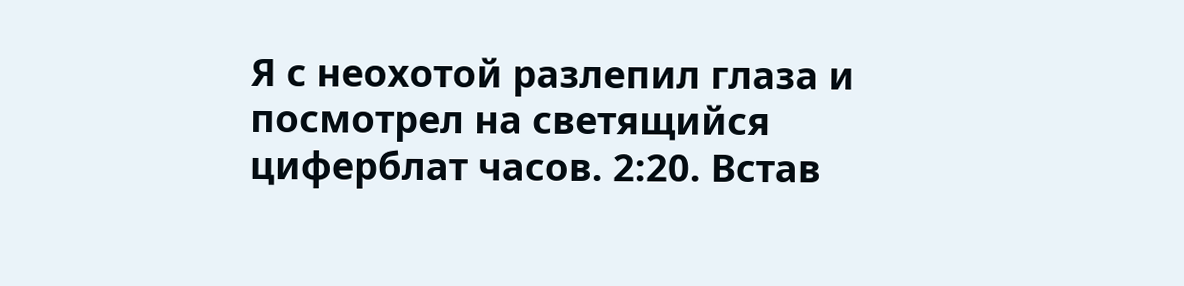Я с неохотой разлепил глаза и посмотрел на светящийся циферблат часов. 2:20. Встав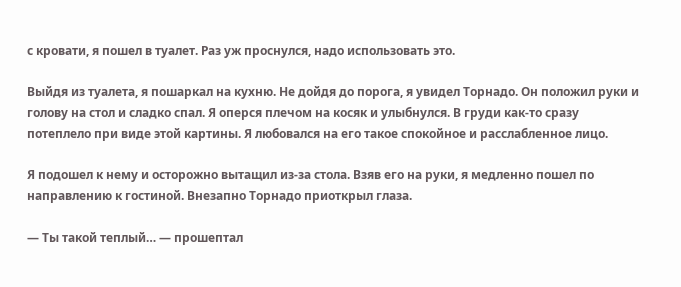с кровати, я пошел в туалет. Раз уж проснулся, надо использовать это.

Выйдя из туалета, я пошаркал на кухню. Не дойдя до порога, я увидел Торнадо. Он положил руки и голову на стол и сладко спал. Я оперся плечом на косяк и улыбнулся. В груди как-то сразу потеплело при виде этой картины. Я любовался на его такое спокойное и расслабленное лицо.

Я подошел к нему и осторожно вытащил из-за стола. Взяв его на руки, я медленно пошел по направлению к гостиной. Внезапно Торнадо приоткрыл глаза.

— Ты такой теплый… — прошептал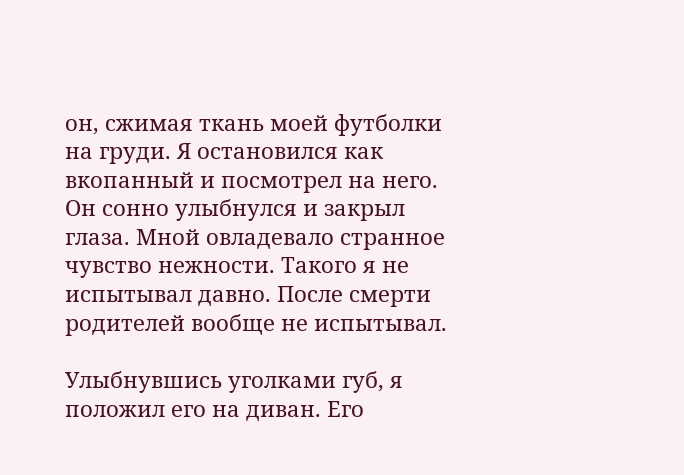он, сжимая ткань моей футболки на груди. Я остановился как вкопанный и посмотрел на него. Он сонно улыбнулся и закрыл глаза. Мной овладевало странное чувство нежности. Такого я не испытывал давно. После смерти родителей вообще не испытывал.

Улыбнувшись уголками губ, я положил его на диван. Его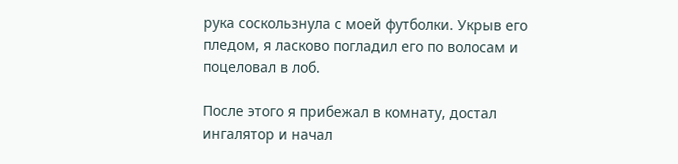рука соскользнула с моей футболки. Укрыв его пледом, я ласково погладил его по волосам и поцеловал в лоб.

После этого я прибежал в комнату, достал ингалятор и начал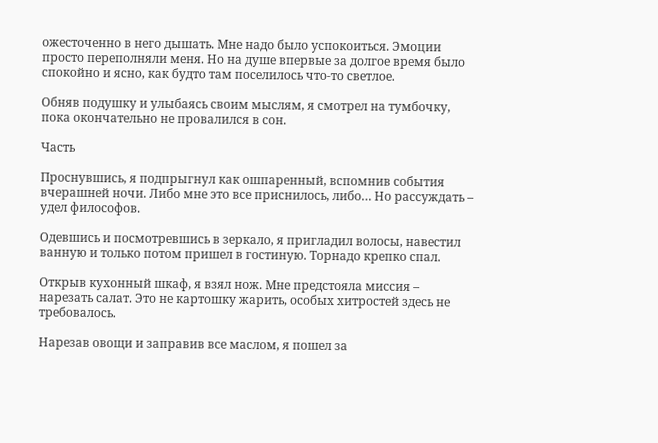ожесточенно в него дышать. Мне надо было успокоиться. Эмоции просто переполняли меня. Но на душе впервые за долгое время было спокойно и ясно, как будто там поселилось что-то светлое.

Обняв подушку и улыбаясь своим мыслям, я смотрел на тумбочку, пока окончательно не провалился в сон.

Часть

Проснувшись, я подпрыгнул как ошпаренный, вспомнив события вчерашней ночи. Либо мне это все приснилось, либо… Но рассуждать – удел философов.

Одевшись и посмотревшись в зеркало, я пригладил волосы, навестил ванную и только потом пришел в гостиную. Торнадо крепко спал.

Открыв кухонный шкаф, я взял нож. Мне предстояла миссия – нарезать салат. Это не картошку жарить, особых хитростей здесь не требовалось.

Нарезав овощи и заправив все маслом, я пошел за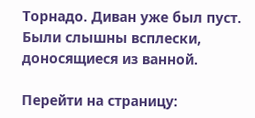Торнадо. Диван уже был пуст. Были слышны всплески, доносящиеся из ванной.

Перейти на страницу: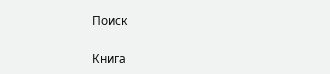Поиск

Книга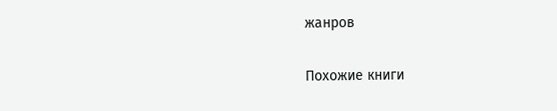жанров

Похожие книги